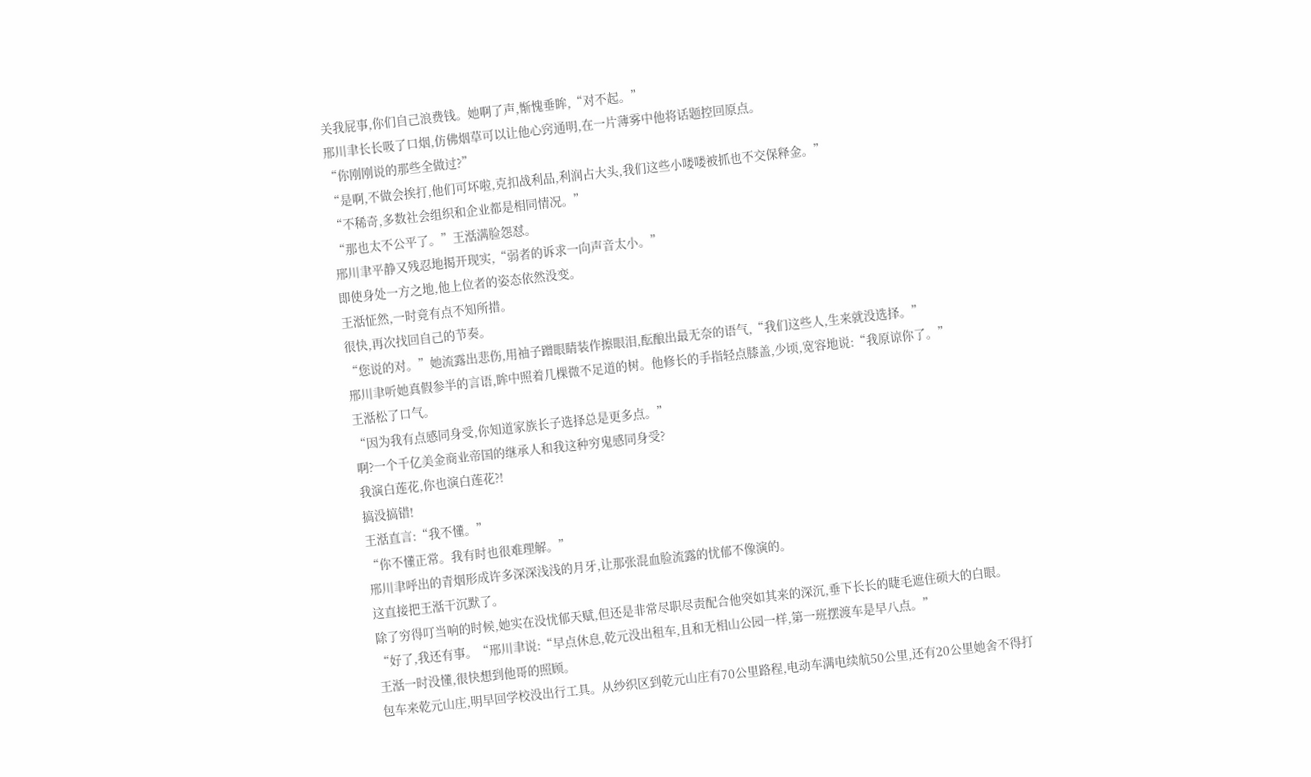关我屁事,你们自己浪费钱。她啊了声,惭愧垂眸,“对不起。”
邢川聿长长吸了口烟,仿佛烟草可以让他心窍通明,在一片薄雾中他将话题控回原点。
“你刚刚说的那些全做过?”
“是啊,不做会挨打,他们可坏啦,克扣战利品,利润占大头,我们这些小喽喽被抓也不交保释金。”
“不稀奇,多数社会组织和企业都是相同情况。”
“那也太不公平了。”王湉满脸怨怼。
邢川聿平静又残忍地揭开现实,“弱者的诉求一向声音太小。”
即使身处一方之地,他上位者的姿态依然没变。
王湉怔然,一时竟有点不知所措。
很快,再次找回自己的节奏。
“您说的对。”她流露出悲伤,用袖子蹭眼睛装作擦眼泪,酝酿出最无奈的语气,“我们这些人,生来就没选择。”
邢川聿听她真假参半的言语,眸中照着几棵微不足道的树。他修长的手指轻点膝盖,少顷,宽容地说:“我原谅你了。”
王湉松了口气。
“因为我有点感同身受,你知道家族长子选择总是更多点。”
啊?一个千亿美金商业帝国的继承人和我这种穷鬼感同身受?
我演白莲花,你也演白莲花?!
搞没搞错!
王湉直言:“我不懂。”
“你不懂正常。我有时也很难理解。”
邢川聿呼出的青烟形成许多深深浅浅的月牙,让那张混血脸流露的忧郁不像演的。
这直接把王湉干沉默了。
除了穷得叮当响的时候,她实在没忧郁天赋,但还是非常尽职尽责配合他突如其来的深沉,垂下长长的睫毛遮住硕大的白眼。
“好了,我还有事。“邢川聿说:“早点休息,乾元没出租车,且和无相山公园一样,第一班摆渡车是早八点。”
王湉一时没懂,很快想到他哥的照顾。
包车来乾元山庄,明早回学校没出行工具。从纱织区到乾元山庄有70公里路程,电动车满电续航50公里,还有20公里她舍不得打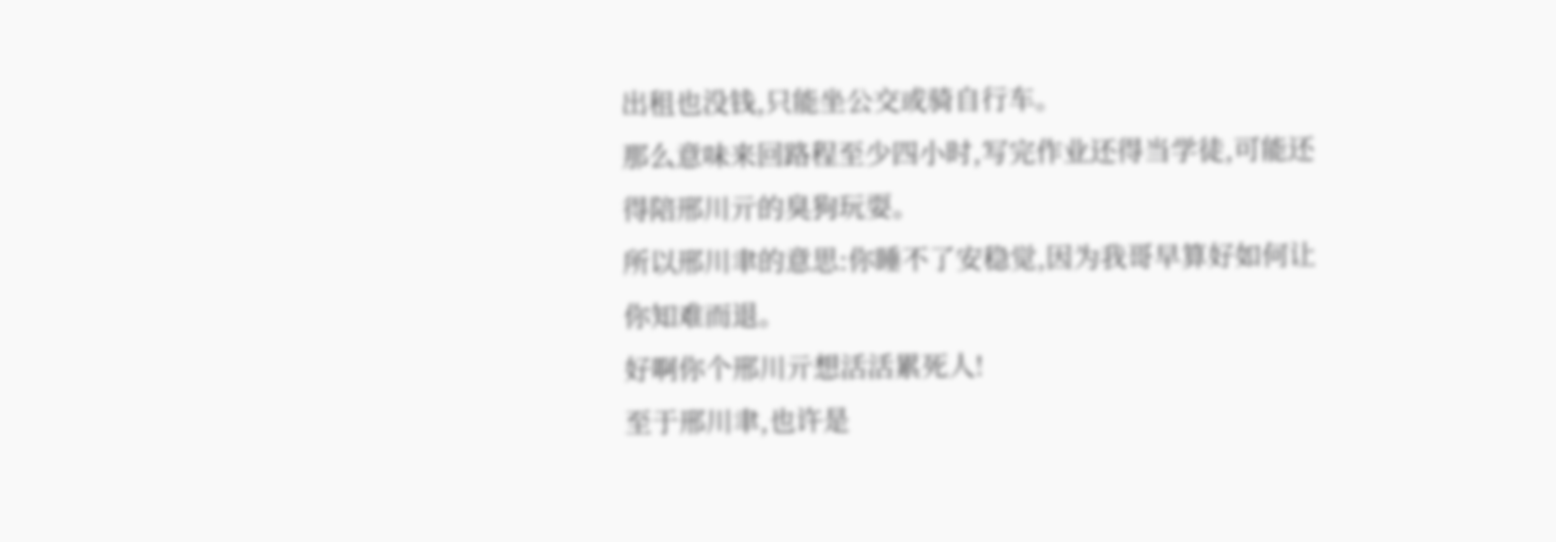出租也没钱,只能坐公交或骑自行车。
那么意味来回路程至少四小时,写完作业还得当学徒,可能还得陪邢川亓的臭狗玩耍。
所以邢川聿的意思:你睡不了安稳觉,因为我哥早算好如何让你知难而退。
好啊你个邢川亓想活活累死人!
至于邢川聿,也许是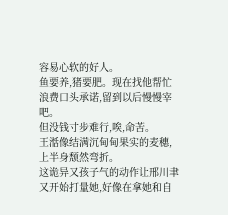容易心软的好人。
鱼要养,猪要肥。现在找他帮忙浪费口头承诺,留到以后慢慢宰吧。
但没钱寸步难行,唉,命苦。
王湉像结满沉甸甸果实的麦穗,上半身颓然弯折。
这诡异又孩子气的动作让邢川聿又开始打量她,好像在拿她和自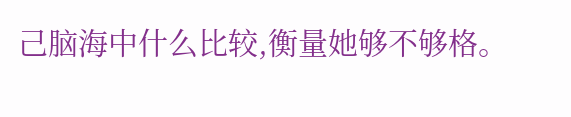己脑海中什么比较,衡量她够不够格。